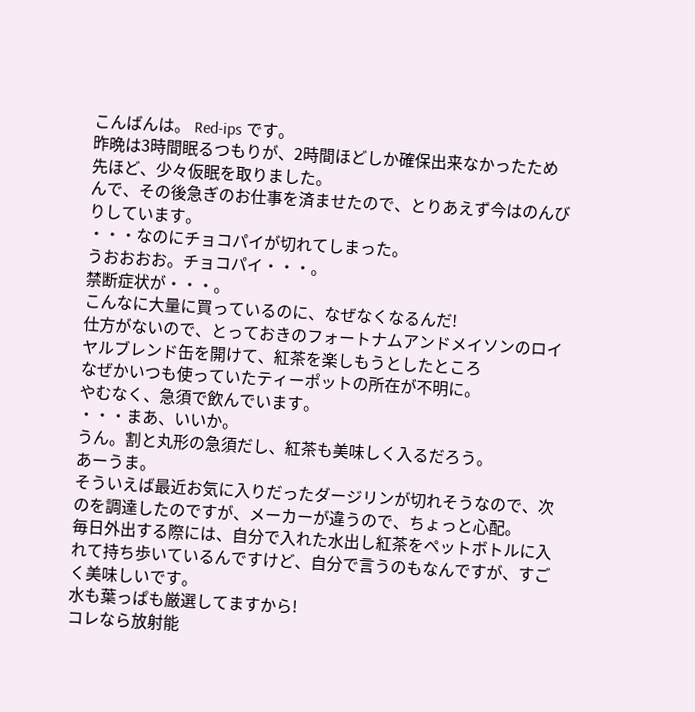こんばんは。 Red-ips です。
昨晩は3時間眠るつもりが、2時間ほどしか確保出来なかったため
先ほど、少々仮眠を取りました。
んで、その後急ぎのお仕事を済ませたので、とりあえず今はのんびりしています。
・・・なのにチョコパイが切れてしまった。
うおおおお。チョコパイ・・・。
禁断症状が・・・。
こんなに大量に買っているのに、なぜなくなるんだ!
仕方がないので、とっておきのフォートナムアンドメイソンのロイヤルブレンド缶を開けて、紅茶を楽しもうとしたところ
なぜかいつも使っていたティーポットの所在が不明に。
やむなく、急須で飲んでいます。
・・・まあ、いいか。
うん。割と丸形の急須だし、紅茶も美味しく入るだろう。
あーうま。
そういえば最近お気に入りだったダージリンが切れそうなので、次のを調達したのですが、メーカーが違うので、ちょっと心配。
毎日外出する際には、自分で入れた水出し紅茶をペットボトルに入れて持ち歩いているんですけど、自分で言うのもなんですが、すごく美味しいです。
水も葉っぱも厳選してますから!
コレなら放射能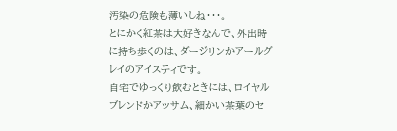汚染の危険も薄いしね・・・。
とにかく紅茶は大好きなんで、外出時に持ち歩くのは、ダージリンかアールグレイのアイスティです。
自宅でゆっくり飲むときには、ロイヤルブレンドかアッサム、細かい茶葉のセ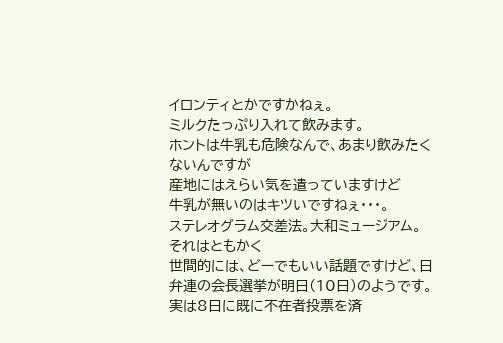イロンティとかですかねぇ。
ミルクたっぷり入れて飲みます。
ホントは牛乳も危険なんで、あまり飲みたくないんですが
産地にはえらい気を遣っていますけど
牛乳が無いのはキツいですねぇ・・・。
ステレオグラム交差法。大和ミュージアム。
それはともかく
世間的には、どーでもいい話題ですけど、日弁連の会長選挙が明日(10日)のようです。
実は8日に既に不在者投票を済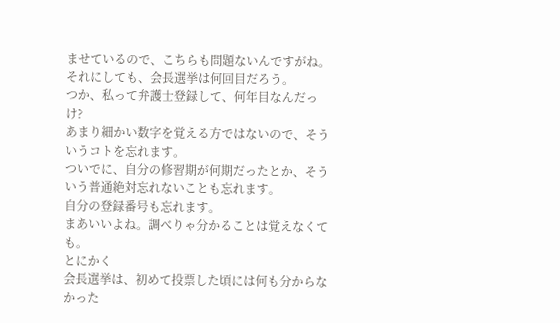ませているので、こちらも問題ないんですがね。
それにしても、会長選挙は何回目だろう。
つか、私って弁護士登録して、何年目なんだっけ?
あまり細かい数字を覚える方ではないので、そういうコトを忘れます。
ついでに、自分の修習期が何期だったとか、そういう普通絶対忘れないことも忘れます。
自分の登録番号も忘れます。
まあいいよね。調べりゃ分かることは覚えなくても。
とにかく
会長選挙は、初めて投票した頃には何も分からなかった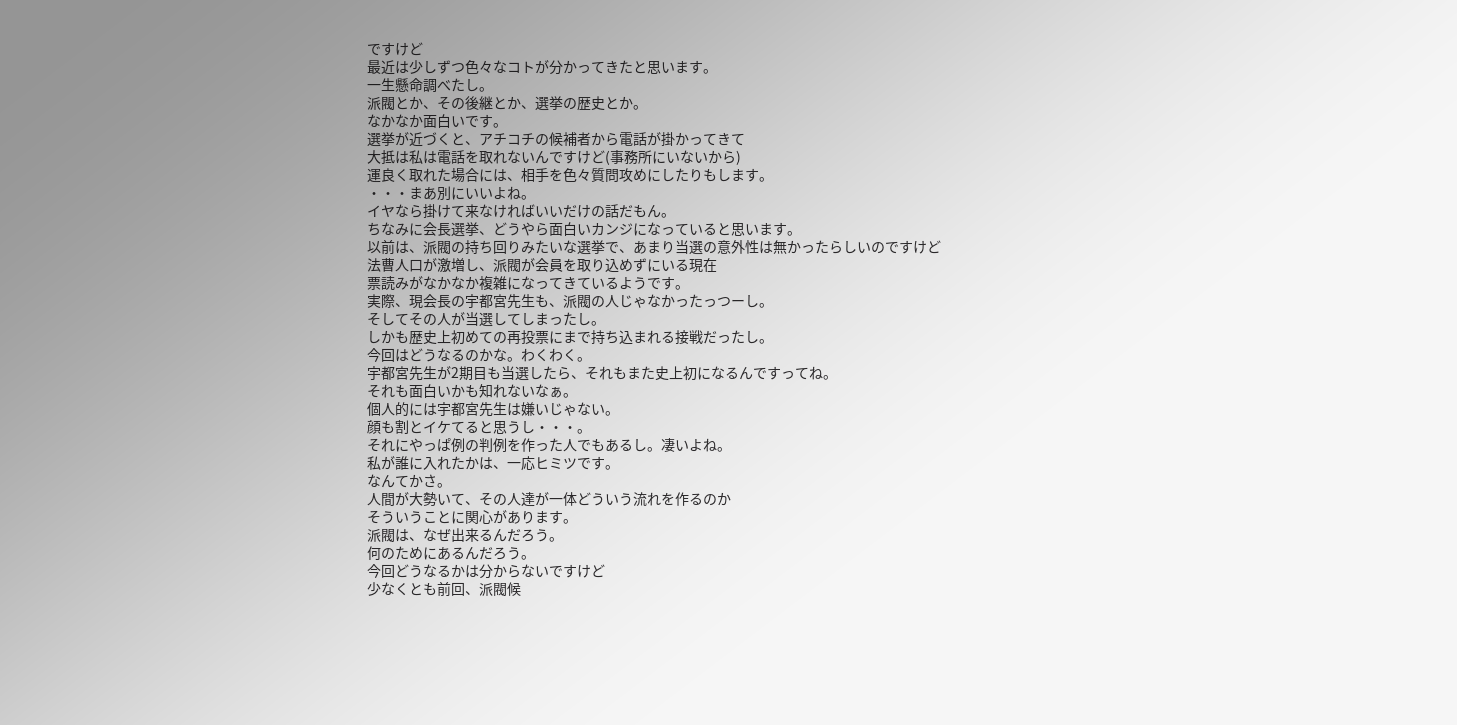ですけど
最近は少しずつ色々なコトが分かってきたと思います。
一生懸命調べたし。
派閥とか、その後継とか、選挙の歴史とか。
なかなか面白いです。
選挙が近づくと、アチコチの候補者から電話が掛かってきて
大抵は私は電話を取れないんですけど(事務所にいないから)
運良く取れた場合には、相手を色々質問攻めにしたりもします。
・・・まあ別にいいよね。
イヤなら掛けて来なければいいだけの話だもん。
ちなみに会長選挙、どうやら面白いカンジになっていると思います。
以前は、派閥の持ち回りみたいな選挙で、あまり当選の意外性は無かったらしいのですけど
法曹人口が激増し、派閥が会員を取り込めずにいる現在
票読みがなかなか複雑になってきているようです。
実際、現会長の宇都宮先生も、派閥の人じゃなかったっつーし。
そしてその人が当選してしまったし。
しかも歴史上初めての再投票にまで持ち込まれる接戦だったし。
今回はどうなるのかな。わくわく。
宇都宮先生が2期目も当選したら、それもまた史上初になるんですってね。
それも面白いかも知れないなぁ。
個人的には宇都宮先生は嫌いじゃない。
顔も割とイケてると思うし・・・。
それにやっぱ例の判例を作った人でもあるし。凄いよね。
私が誰に入れたかは、一応ヒミツです。
なんてかさ。
人間が大勢いて、その人達が一体どういう流れを作るのか
そういうことに関心があります。
派閥は、なぜ出来るんだろう。
何のためにあるんだろう。
今回どうなるかは分からないですけど
少なくとも前回、派閥候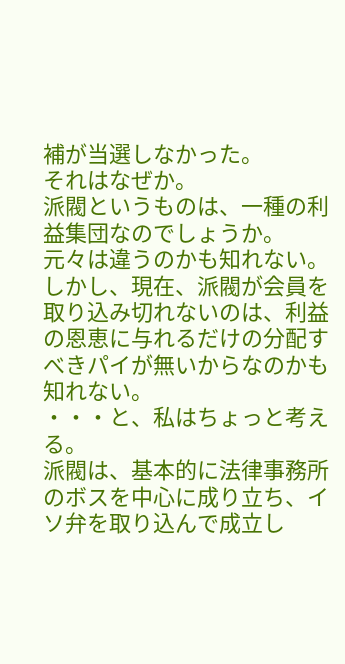補が当選しなかった。
それはなぜか。
派閥というものは、一種の利益集団なのでしょうか。
元々は違うのかも知れない。
しかし、現在、派閥が会員を取り込み切れないのは、利益の恩恵に与れるだけの分配すべきパイが無いからなのかも知れない。
・・・と、私はちょっと考える。
派閥は、基本的に法律事務所のボスを中心に成り立ち、イソ弁を取り込んで成立し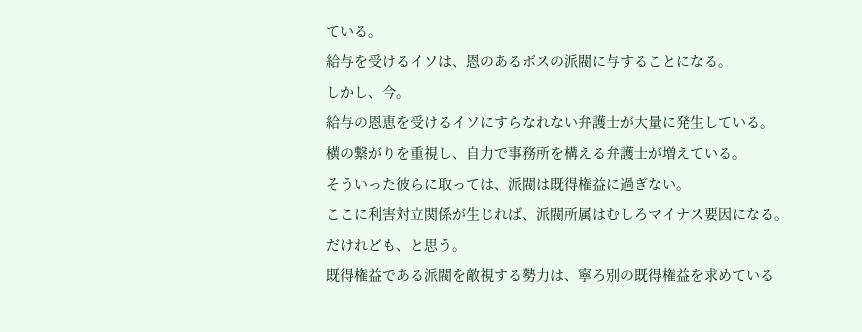ている。
給与を受けるイソは、恩のあるボスの派閥に与することになる。
しかし、今。
給与の恩恵を受けるイソにすらなれない弁護士が大量に発生している。
横の繋がりを重視し、自力で事務所を構える弁護士が増えている。
そういった彼らに取っては、派閥は既得権益に過ぎない。
ここに利害対立関係が生じれば、派閥所属はむしろマイナス要因になる。
だけれども、と思う。
既得権益である派閥を敵視する勢力は、寧ろ別の既得権益を求めている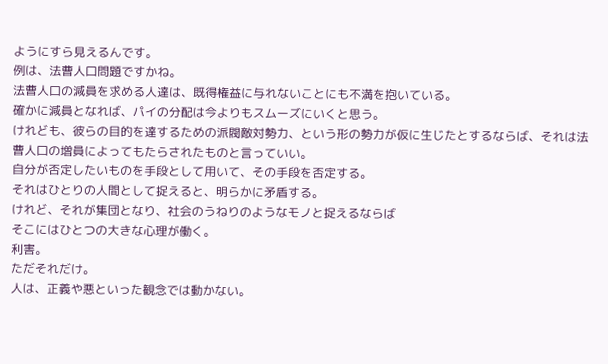ようにすら見えるんです。
例は、法曹人口問題ですかね。
法曹人口の減員を求める人達は、既得権益に与れないことにも不満を抱いている。
確かに減員となれば、パイの分配は今よりもスムーズにいくと思う。
けれども、彼らの目的を達するための派閥敵対勢力、という形の勢力が仮に生じたとするならば、それは法曹人口の増員によってもたらされたものと言っていい。
自分が否定したいものを手段として用いて、その手段を否定する。
それはひとりの人間として捉えると、明らかに矛盾する。
けれど、それが集団となり、社会のうねりのようなモノと捉えるならば
そこにはひとつの大きな心理が働く。
利害。
ただそれだけ。
人は、正義や悪といった観念では動かない。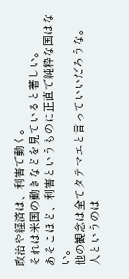政治や経済は、利害で動く。
それは米国の動きなどを見ていると著しい。
あそこほど、利害というものに正直で純粋な国はない。
他の観念は全てタテマエと言っていいだろうな。
人というのは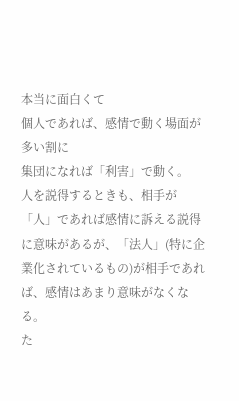本当に面白くて
個人であれば、感情で動く場面が多い割に
集団になれば「利害」で動く。
人を説得するときも、相手が「人」であれば感情に訴える説得に意味があるが、「法人」(特に企業化されているもの)が相手であれば、感情はあまり意味がなくなる。
た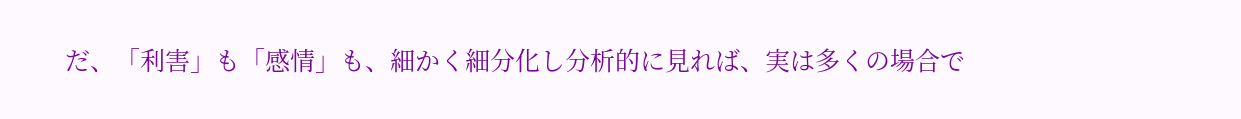だ、「利害」も「感情」も、細かく細分化し分析的に見れば、実は多くの場合で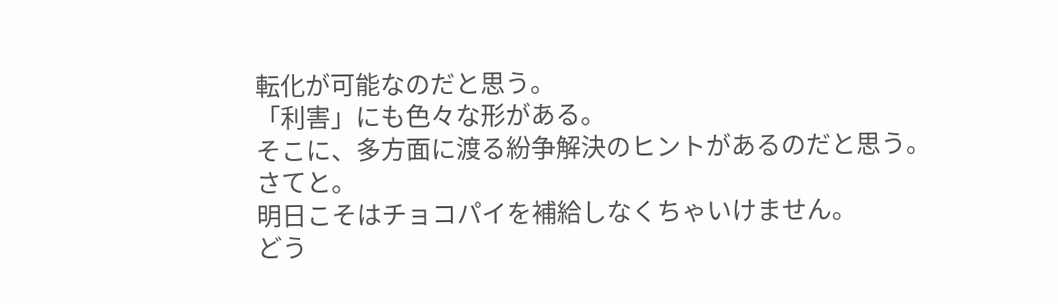転化が可能なのだと思う。
「利害」にも色々な形がある。
そこに、多方面に渡る紛争解決のヒントがあるのだと思う。
さてと。
明日こそはチョコパイを補給しなくちゃいけません。
どう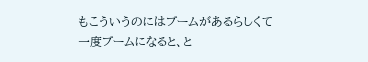もこういうのにはブームがあるらしくて
一度ブームになると、と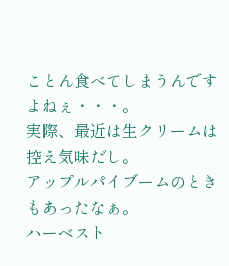ことん食べてしまうんですよねぇ・・・。
実際、最近は生クリームは控え気味だし。
アップルパイブームのときもあったなぁ。
ハーベスト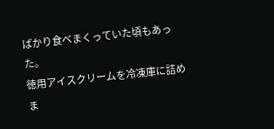ばかり食べまくっていた頃もあった。
徳用アイスクリームを冷凍庫に詰めま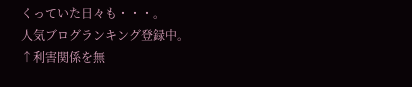くっていた日々も・・・。
人気ブログランキング登録中。
↑利害関係を無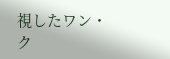視したワン・ク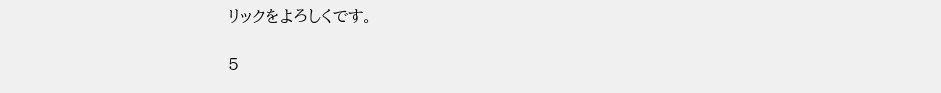リックをよろしくです。

5